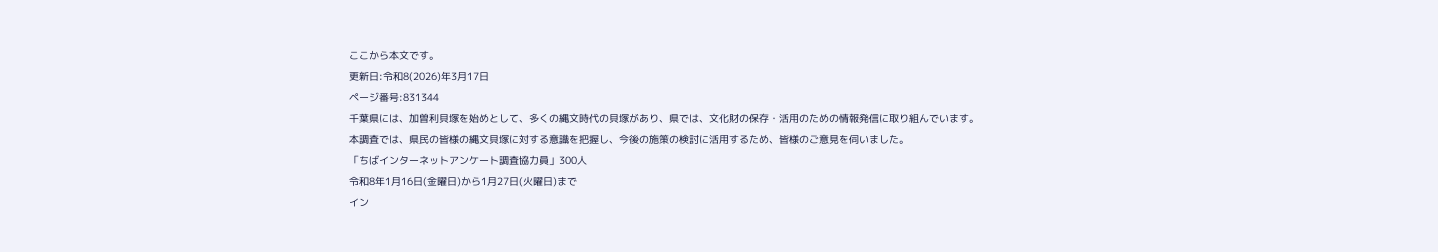ここから本文です。
更新日:令和8(2026)年3月17日
ページ番号:831344
千葉県には、加曽利貝塚を始めとして、多くの縄文時代の貝塚があり、県では、文化財の保存・活用のための情報発信に取り組んでいます。
本調査では、県民の皆様の縄文貝塚に対する意識を把握し、今後の施策の検討に活用するため、皆様のご意見を伺いました。
「ちばインターネットアンケート調査協力員」300人
令和8年1月16日(金曜日)から1月27日(火曜日)まで
イン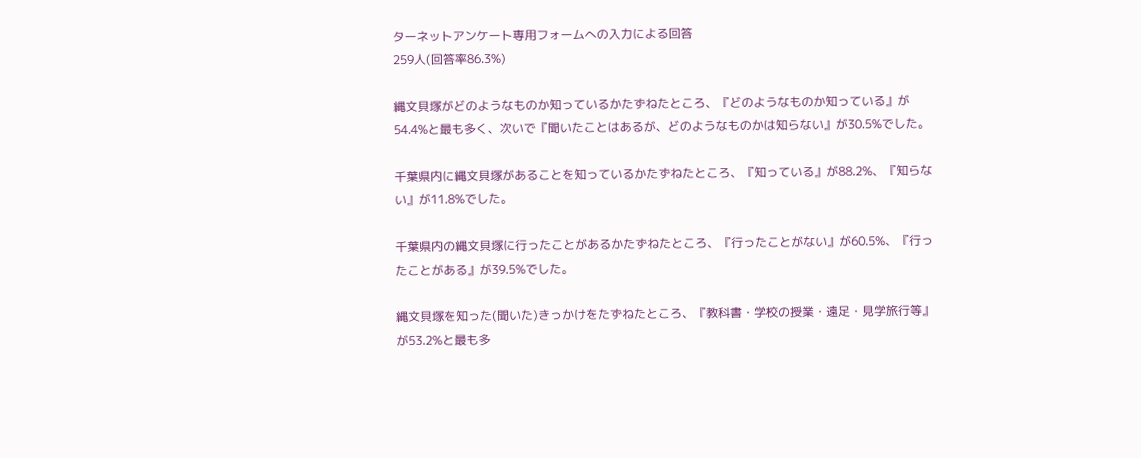ターネットアンケート専用フォームへの入力による回答
259人(回答率86.3%)

縄文貝塚がどのようなものか知っているかたずねたところ、『どのようなものか知っている』が54.4%と最も多く、次いで『聞いたことはあるが、どのようなものかは知らない』が30.5%でした。

千葉県内に縄文貝塚があることを知っているかたずねたところ、『知っている』が88.2%、『知らない』が11.8%でした。

千葉県内の縄文貝塚に行ったことがあるかたずねたところ、『行ったことがない』が60.5%、『行ったことがある』が39.5%でした。

縄文貝塚を知った(聞いた)きっかけをたずねたところ、『教科書・学校の授業・遠足・見学旅行等』が53.2%と最も多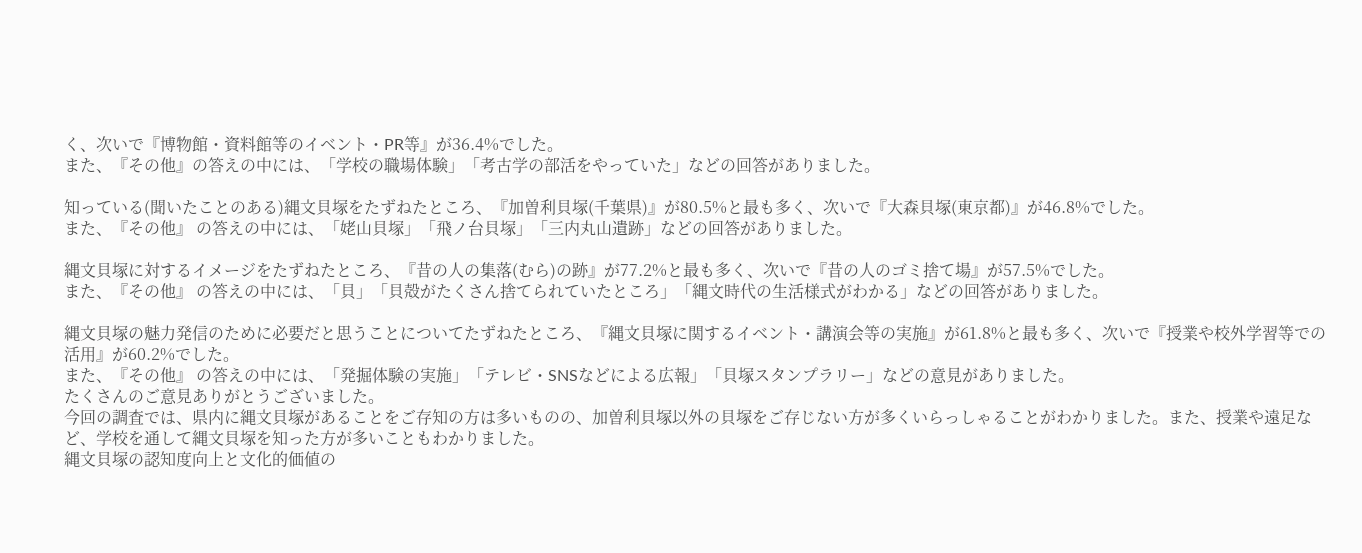く、次いで『博物館・資料館等のイベント・PR等』が36.4%でした。
また、『その他』の答えの中には、「学校の職場体験」「考古学の部活をやっていた」などの回答がありました。

知っている(聞いたことのある)縄文貝塚をたずねたところ、『加曽利貝塚(千葉県)』が80.5%と最も多く、次いで『大森貝塚(東京都)』が46.8%でした。
また、『その他』 の答えの中には、「姥山貝塚」「飛ノ台貝塚」「三内丸山遺跡」などの回答がありました。

縄文貝塚に対するイメージをたずねたところ、『昔の人の集落(むら)の跡』が77.2%と最も多く、次いで『昔の人のゴミ捨て場』が57.5%でした。
また、『その他』 の答えの中には、「貝」「貝殻がたくさん捨てられていたところ」「縄文時代の生活様式がわかる」などの回答がありました。

縄文貝塚の魅力発信のために必要だと思うことについてたずねたところ、『縄文貝塚に関するイベント・講演会等の実施』が61.8%と最も多く、次いで『授業や校外学習等での活用』が60.2%でした。
また、『その他』 の答えの中には、「発掘体験の実施」「テレビ・SNSなどによる広報」「貝塚スタンプラリー」などの意見がありました。
たくさんのご意見ありがとうございました。
今回の調査では、県内に縄文貝塚があることをご存知の方は多いものの、加曽利貝塚以外の貝塚をご存じない方が多くいらっしゃることがわかりました。また、授業や遠足など、学校を通して縄文貝塚を知った方が多いこともわかりました。
縄文貝塚の認知度向上と文化的価値の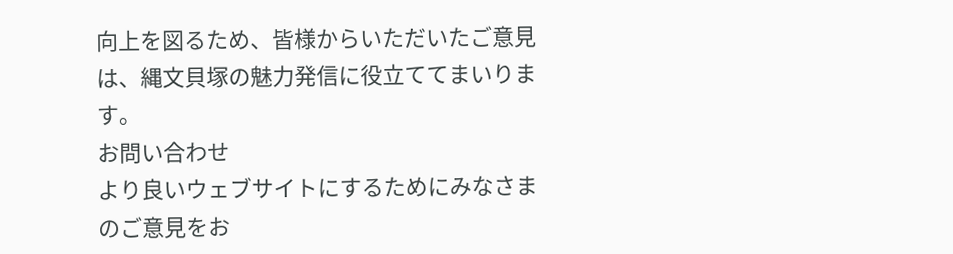向上を図るため、皆様からいただいたご意見は、縄文貝塚の魅力発信に役立ててまいります。
お問い合わせ
より良いウェブサイトにするためにみなさまのご意見をお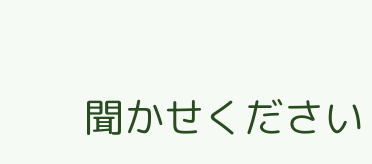聞かせください